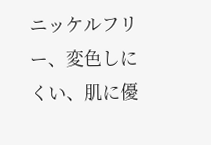ニッケルフリー、変色しにくい、肌に優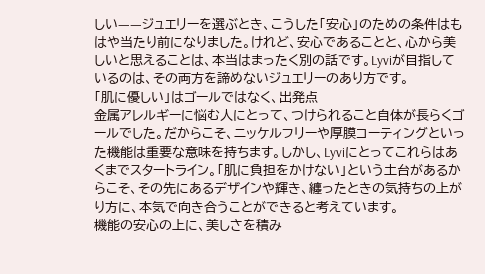しい——ジュエリーを選ぶとき、こうした「安心」のための条件はもはや当たり前になりました。けれど、安心であることと、心から美しいと思えることは、本当はまったく別の話です。Lyviが目指しているのは、その両方を諦めないジュエリーのあり方です。
「肌に優しい」はゴールではなく、出発点
金属アレルギーに悩む人にとって、つけられること自体が長らくゴールでした。だからこそ、ニッケルフリーや厚膜コーティングといった機能は重要な意味を持ちます。しかし、Lyviにとってこれらはあくまでスタートライン。「肌に負担をかけない」という土台があるからこそ、その先にあるデザインや輝き、纏ったときの気持ちの上がり方に、本気で向き合うことができると考えています。
機能の安心の上に、美しさを積み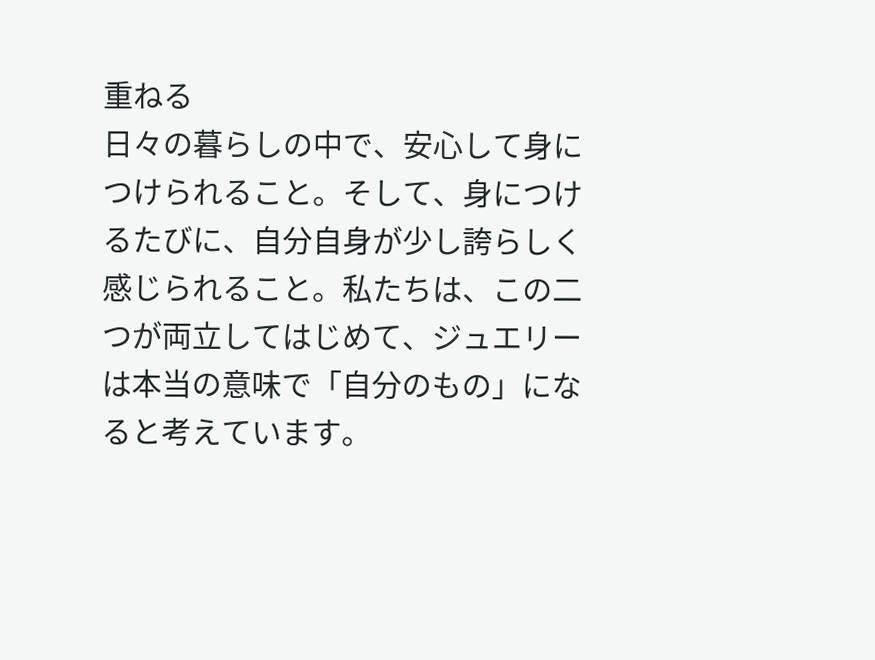重ねる
日々の暮らしの中で、安心して身につけられること。そして、身につけるたびに、自分自身が少し誇らしく感じられること。私たちは、この二つが両立してはじめて、ジュエリーは本当の意味で「自分のもの」になると考えています。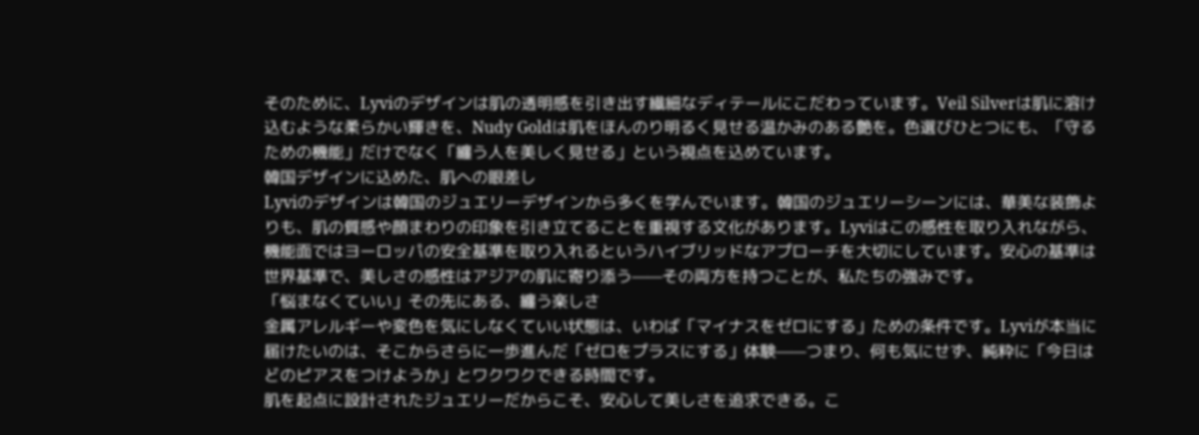そのために、Lyviのデザインは肌の透明感を引き出す繊細なディテールにこだわっています。Veil Silverは肌に溶け込むような柔らかい輝きを、Nudy Goldは肌をほんのり明るく見せる温かみのある艶を。色選びひとつにも、「守るための機能」だけでなく「纏う人を美しく見せる」という視点を込めています。
韓国デザインに込めた、肌への眼差し
Lyviのデザインは韓国のジュエリーデザインから多くを学んでいます。韓国のジュエリーシーンには、華美な装飾よりも、肌の質感や顔まわりの印象を引き立てることを重視する文化があります。Lyviはこの感性を取り入れながら、機能面ではヨーロッパの安全基準を取り入れるというハイブリッドなアプローチを大切にしています。安心の基準は世界基準で、美しさの感性はアジアの肌に寄り添う——その両方を持つことが、私たちの強みです。
「悩まなくていい」その先にある、纏う楽しさ
金属アレルギーや変色を気にしなくていい状態は、いわば「マイナスをゼロにする」ための条件です。Lyviが本当に届けたいのは、そこからさらに一歩進んだ「ゼロをプラスにする」体験——つまり、何も気にせず、純粋に「今日はどのピアスをつけようか」とワクワクできる時間です。
肌を起点に設計されたジュエリーだからこそ、安心して美しさを追求できる。こ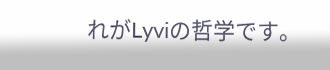れがLyviの哲学です。